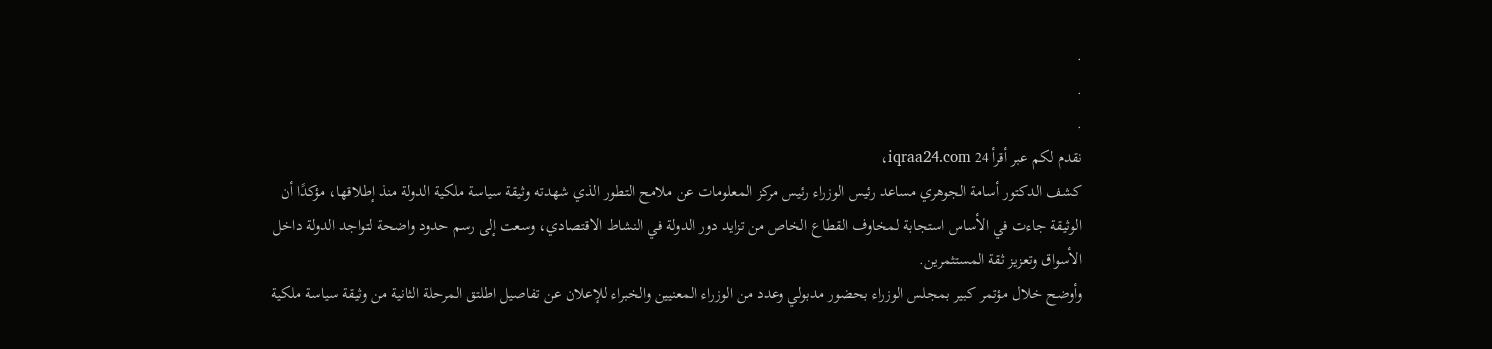.
.
.
نقدم لكم عبر أقرأ 24 iqraa24.com،
كشف الدكتور أسامة الجوهري مساعد رئيس الوزراء رئيس مركز المعلومات عن ملامح التطور الذي شهدته وثيقة سياسة ملكية الدولة منذ إطلاقها، مؤكدًا أن الوثيقة جاءت في الأساس استجابة لمخاوف القطاع الخاص من تزايد دور الدولة في النشاط الاقتصادي، وسعت إلى رسم حدود واضحة لتواجد الدولة داخل الأسواق وتعزيز ثقة المستثمرين.
وأوضح خلال مؤتمر كبير بمجلس الوزراء بحضور مدبولي وعدد من الوزراء المعنيين والخبراء للإعلان عن تفاصيل اطلتق المرحلة الثانية من وثيقة سياسة ملكية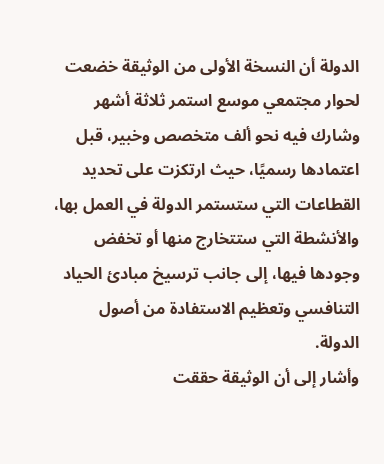الدولة أن النسخة الأولى من الوثيقة خضعت لحوار مجتمعي موسع استمر ثلاثة أشهر وشارك فيه نحو ألف متخصص وخبير، قبل اعتمادها رسميًا، حيث ارتكزت على تحديد القطاعات التي ستستمر الدولة في العمل بها، والأنشطة التي ستتخارج منها أو تخفض وجودها فيها، إلى جانب ترسيخ مبادئ الحياد التنافسي وتعظيم الاستفادة من أصول الدولة.
وأشار إلى أن الوثيقة حققت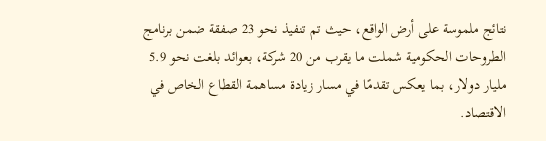نتائج ملموسة على أرض الواقع، حيث تم تنفيذ نحو 23 صفقة ضمن برنامج الطروحات الحكومية شملت ما يقرب من 20 شركة، بعوائد بلغت نحو 5.9 مليار دولار، بما يعكس تقدمًا في مسار زيادة مساهمة القطاع الخاص في الاقتصاد.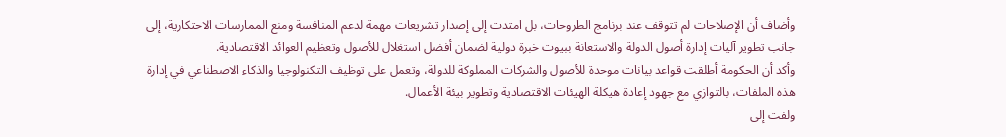وأضاف أن الإصلاحات لم تتوقف عند برنامج الطروحات، بل امتدت إلى إصدار تشريعات مهمة لدعم المنافسة ومنع الممارسات الاحتكارية، إلى جانب تطوير آليات إدارة أصول الدولة والاستعانة ببيوت خبرة دولية لضمان أفضل استغلال للأصول وتعظيم العوائد الاقتصادية.
وأكد أن الحكومة أطلقت قواعد بيانات موحدة للأصول والشركات المملوكة للدولة، وتعمل على توظيف التكنولوجيا والذكاء الاصطناعي في إدارة هذه الملفات، بالتوازي مع جهود إعادة هيكلة الهيئات الاقتصادية وتطوير بيئة الأعمال.
ولفت إلى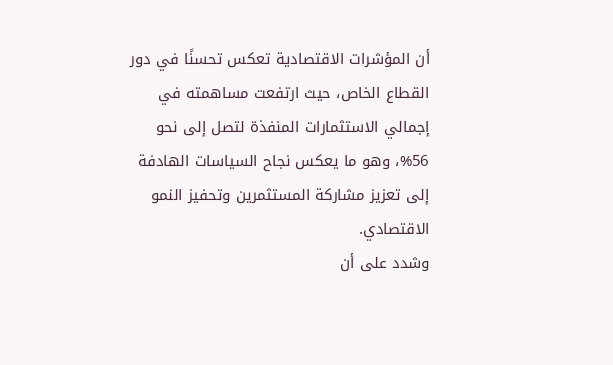أن المؤشرات الاقتصادية تعكس تحسنًا في دور القطاع الخاص، حيث ارتفعت مساهمته في إجمالي الاستثمارات المنفذة لتصل إلى نحو 56%، وهو ما يعكس نجاح السياسات الهادفة إلى تعزيز مشاركة المستثمرين وتحفيز النمو الاقتصادي.
وشدد على أن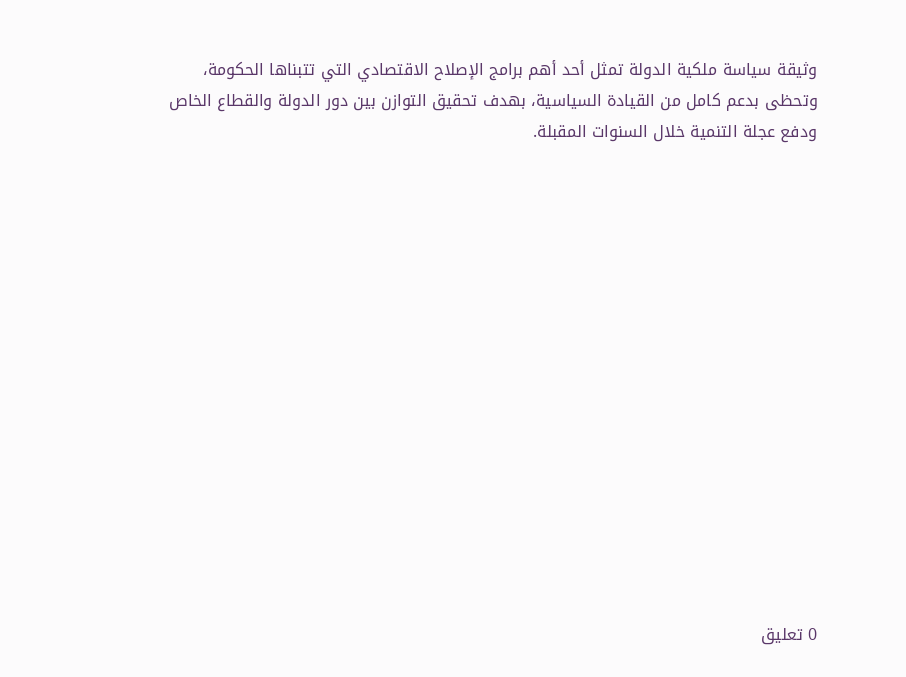وثيقة سياسة ملكية الدولة تمثل أحد أهم برامج الإصلاح الاقتصادي التي تتبناها الحكومة، وتحظى بدعم كامل من القيادة السياسية، بهدف تحقيق التوازن بين دور الدولة والقطاع الخاص ودفع عجلة التنمية خلال السنوات المقبلة.















0 تعليق